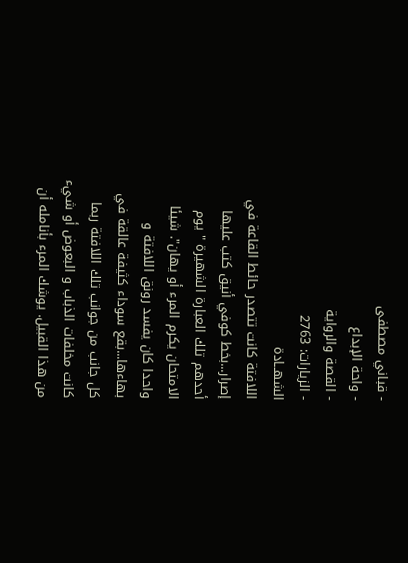- قباني مصطفى
- واحة الإبداع
- القصة والرواية
- الزيارات: 2763
الشهــادة
اللافتة كانت تتصدر حائط القاعة في إصرار...بخط كوفي أنيق كتب عليها أحدهم تلك العبارة الشهيرة " يوم الامتحان يكرم المرء أو يهان". شيئا واحدا كان يفسد رونق اللافتة و بهاءها...بقع سوداء كثيفة عالقة في كل جانب من جوانب تلك اللافتة ربما كانت مخلفات الذباب و البعوض أو شيء من هذا القبيل. يوشك المرء بأنامله أن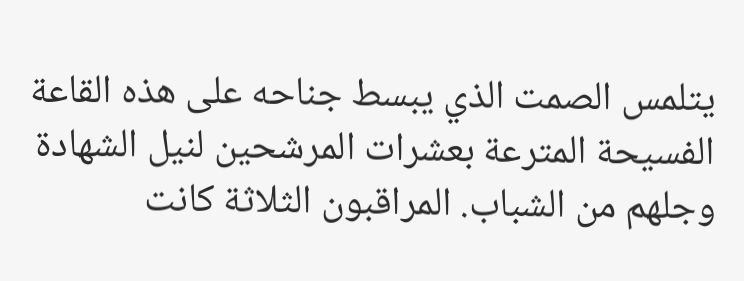يتلمس الصمت الذي يبسط جناحه على هذه القاعة الفسيحة المترعة بعشرات المرشحين لنيل الشهادة وجلهم من الشباب. المراقبون الثلاثة كانت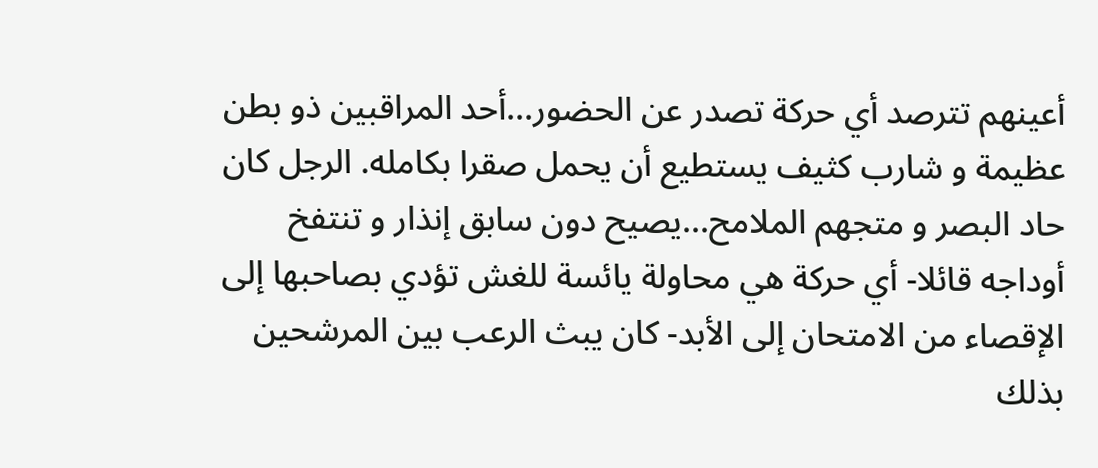أعينهم تترصد أي حركة تصدر عن الحضور...أحد المراقبين ذو بطن عظيمة و شارب كثيف يستطيع أن يحمل صقرا بكامله. الرجل كان حاد البصر و متجهم الملامح...يصيح دون سابق إنذار و تنتفخ أوداجه قائلا- أي حركة هي محاولة يائسة للغش تؤدي بصاحبها إلى الإقصاء من الامتحان إلى الأبد- كان يبث الرعب بين المرشحين بذلك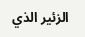الزئير الذي